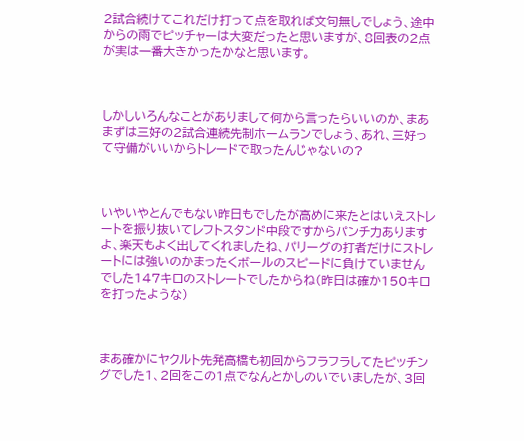2試合続けてこれだけ打って点を取れば文句無しでしょう、途中からの雨でピッチャーは大変だったと思いますが、8回表の2点が実は一番大きかったかなと思います。



しかしいろんなことがありまして何から言ったらいいのか、まあまずは三好の2試合連続先制ホームランでしょう、あれ、三好って守備がいいからトレードで取ったんじゃないの?



いやいやとんでもない昨日もでしたが高めに来たとはいえストレートを振り抜いてレフトスタンド中段ですからパンチ力ありますよ、楽天もよく出してくれましたね、パリーグの打者だけにストレートには強いのかまったくボールのスピードに負けていませんでした147キロのストレートでしたからね(昨日は確か150キロを打ったような)



まあ確かにヤクルト先発高橋も初回からフラフラしてたピッチングでした1、2回をこの1点でなんとかしのいでいましたが、3回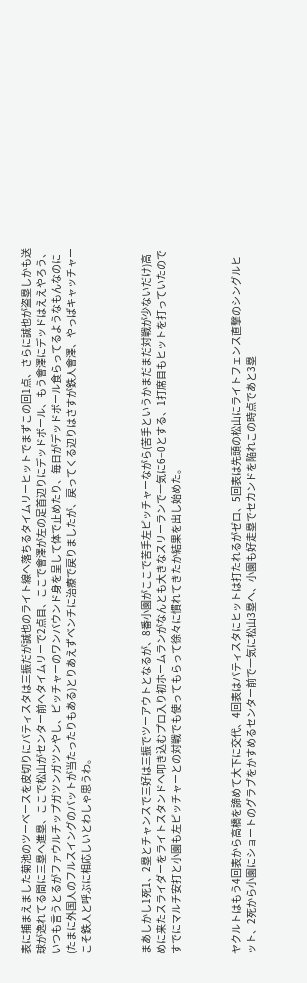表に捕まえました菊池のツーベースを皮切りにバティスタは三振だが誠也のライト線へ落ちるタイムリーヒットでまずこの回1点、さらに誠也が盗塁しかも送球が逸れてる間に三塁へ進塁、ここで松山がセンター前へタイムリーで2点目、ここで會澤が左の足首辺りにデッドボール、もう會澤にデッドはええやろう、いつも言うとるがファウルチップガツンガツンやし、ピッチャーのワンバウンド身を呈して体で止めたり、毎日がデッドボール食らってるようなもんなのに(たまに外国人のフルスイングのバットが当たったりもある)とりあえずベンチに治療で戻りましたが、戻ってくる辺りはさすが鉄人會澤、やっぱキャッチャーこそ鉄人と呼ぶに相応しいとわしゃ思うわ。



まあしかし1死1、2塁とチャンスで三好は三振でツーアウトとなるが、8番小園がここで苦手左ピッチャーながら(苦手というかまだまだ対戦が少ないだけ)高めに来たスライダーをライトスタンドへ叩き込むプロ入り初ホームランがなんとも大きなスリーランで一気に6−0とする、1打席目もヒットを打っていたのですでにマルチ安打と小園も左ピッチャーとの対戦でも使ってもらって徐々に慣れてきたか結果を出し始めた。



ヤクルトはもう4回表から高橋を諦めて大下に交代、4回表はバティスタにヒットは打たれるがゼロ、5回表は先頭の松山にライトフェンス直撃のシングルヒット、2死から小園にショートのグラブをかすめるセンター前で一気に松山3塁へ、小園も好走塁でセカンドを陥れこの時点であと3塁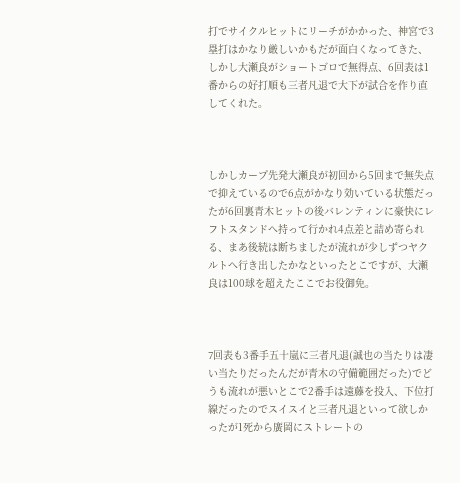打でサイクルヒットにリーチがかかった、神宮で3塁打はかなり厳しいかもだが面白くなってきた、しかし大瀬良がショートゴロで無得点、6回表は1番からの好打順も三者凡退で大下が試合を作り直してくれた。



しかしカープ先発大瀬良が初回から5回まで無失点で抑えているので6点がかなり効いている状態だったが6回裏青木ヒットの後バレンティンに豪快にレフトスタンドへ持って行かれ4点差と詰め寄られる、まあ後続は断ちましたが流れが少しずつヤクルトへ行き出したかなといったとこですが、大瀬良は100球を超えたここでお役御免。



7回表も3番手五十嵐に三者凡退(誠也の当たりは凄い当たりだったんだが青木の守備範囲だった)でどうも流れが悪いとこで2番手は遠藤を投入、下位打線だったのでスイスイと三者凡退といって欲しかったが1死から廣岡にストレートの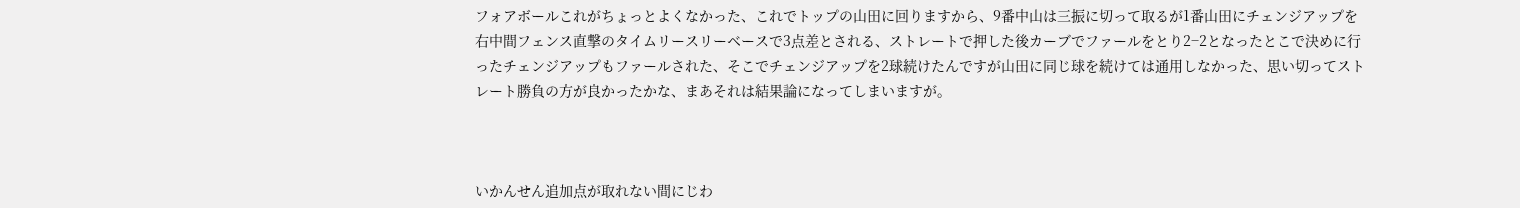フォアボールこれがちょっとよくなかった、これでトップの山田に回りますから、9番中山は三振に切って取るが1番山田にチェンジアップを右中間フェンス直撃のタイムリースリーベースで3点差とされる、ストレートで押した後カーブでファールをとり2−2となったとこで決めに行ったチェンジアップもファールされた、そこでチェンジアップを2球続けたんですが山田に同じ球を続けては通用しなかった、思い切ってストレート勝負の方が良かったかな、まあそれは結果論になってしまいますが。



いかんせん追加点が取れない間にじわ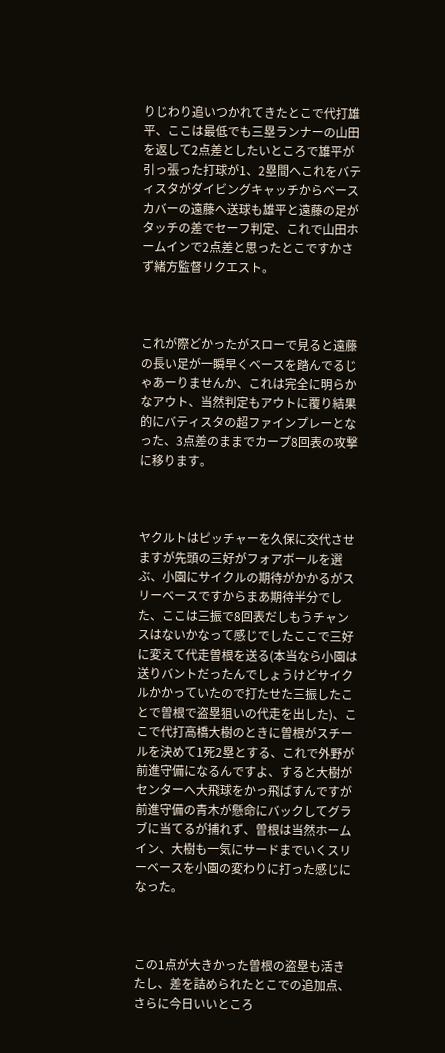りじわり追いつかれてきたとこで代打雄平、ここは最低でも三塁ランナーの山田を返して2点差としたいところで雄平が引っ張った打球が1、2塁間へこれをバティスタがダイビングキャッチからベースカバーの遠藤へ送球も雄平と遠藤の足がタッチの差でセーフ判定、これで山田ホームインで2点差と思ったとこですかさず緒方監督リクエスト。



これが際どかったがスローで見ると遠藤の長い足が一瞬早くベースを踏んでるじゃあーりませんか、これは完全に明らかなアウト、当然判定もアウトに覆り結果的にバティスタの超ファインプレーとなった、3点差のままでカープ8回表の攻撃に移ります。



ヤクルトはピッチャーを久保に交代させますが先頭の三好がフォアボールを選ぶ、小園にサイクルの期待がかかるがスリーベースですからまあ期待半分でした、ここは三振で8回表だしもうチャンスはないかなって感じでしたここで三好に変えて代走曽根を送る(本当なら小園は送りバントだったんでしょうけどサイクルかかっていたので打たせた三振したことで曽根で盗塁狙いの代走を出した)、ここで代打高橋大樹のときに曽根がスチールを決めて1死2塁とする、これで外野が前進守備になるんですよ、すると大樹がセンターへ大飛球をかっ飛ばすんですが前進守備の青木が懸命にバックしてグラブに当てるが捕れず、曽根は当然ホームイン、大樹も一気にサードまでいくスリーベースを小園の変わりに打った感じになった。



この1点が大きかった曽根の盗塁も活きたし、差を詰められたとこでの追加点、さらに今日いいところ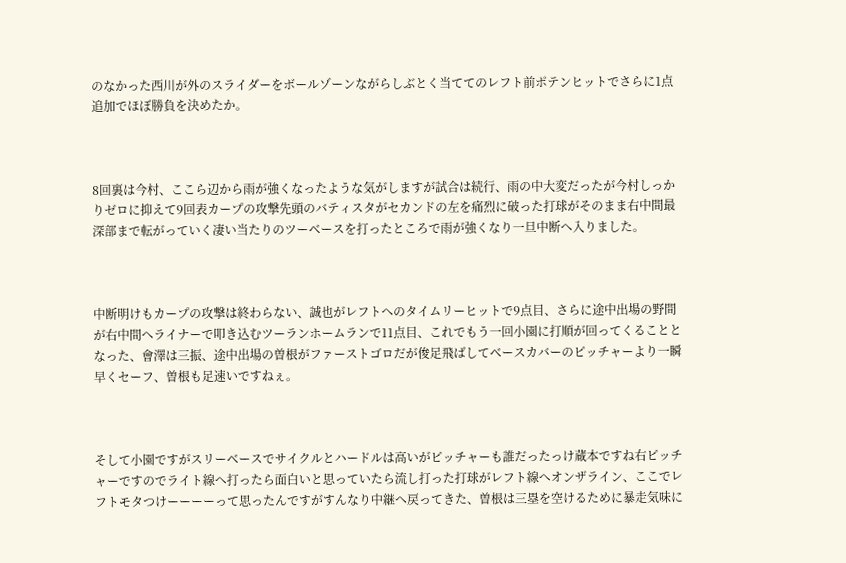のなかった西川が外のスライダーをボールゾーンながらしぶとく当ててのレフト前ポテンヒットでさらに1点追加でほぼ勝負を決めたか。



8回裏は今村、ここら辺から雨が強くなったような気がしますが試合は続行、雨の中大変だったが今村しっかりゼロに抑えて9回表カープの攻撃先頭のバティスタがセカンドの左を痛烈に破った打球がそのまま右中間最深部まで転がっていく凄い当たりのツーベースを打ったところで雨が強くなり一旦中断へ入りました。



中断明けもカープの攻撃は終わらない、誠也がレフトへのタイムリーヒットで9点目、さらに途中出場の野間が右中間へライナーで叩き込むツーランホームランで11点目、これでもう一回小園に打順が回ってくることとなった、會澤は三振、途中出場の曽根がファーストゴロだが俊足飛ばしてベースカバーのピッチャーより一瞬早くセーフ、曽根も足速いですねぇ。



そして小園ですがスリーベースでサイクルとハードルは高いがピッチャーも誰だったっけ蔵本ですね右ピッチャーですのでライト線へ打ったら面白いと思っていたら流し打った打球がレフト線へオンザライン、ここでレフトモタつけーーーーって思ったんですがすんなり中継へ戻ってきた、曽根は三塁を空けるために暴走気味に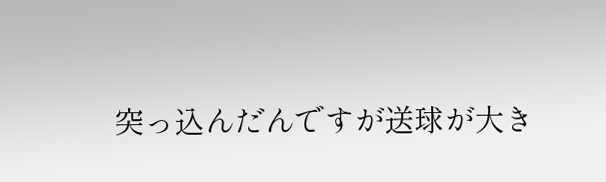突っ込んだんですが送球が大き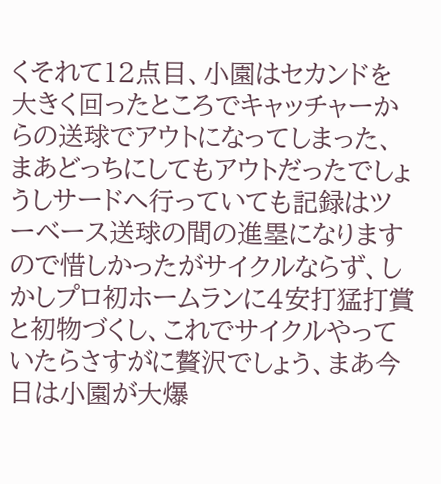くそれて12点目、小園はセカンドを大きく回ったところでキャッチャーからの送球でアウトになってしまった、まあどっちにしてもアウトだったでしょうしサードへ行っていても記録はツーベース送球の間の進塁になりますので惜しかったがサイクルならず、しかしプロ初ホームランに4安打猛打賞と初物づくし、これでサイクルやっていたらさすがに贅沢でしょう、まあ今日は小園が大爆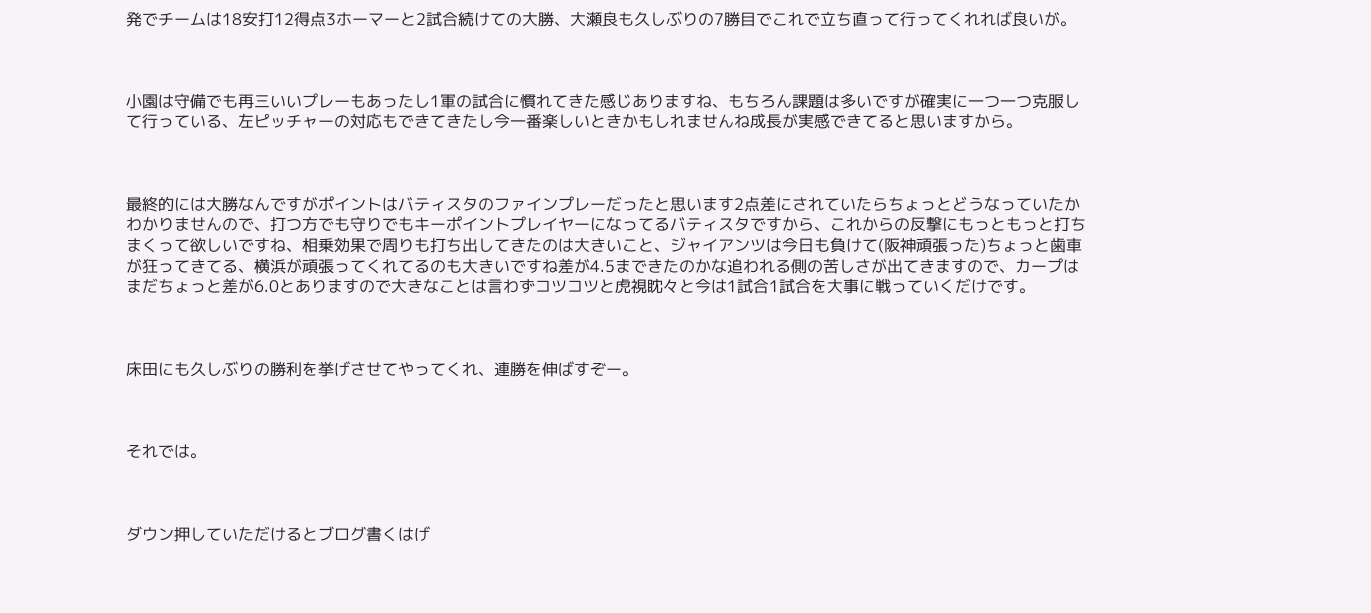発でチームは18安打12得点3ホーマーと2試合続けての大勝、大瀬良も久しぶりの7勝目でこれで立ち直って行ってくれれば良いが。



小園は守備でも再三いいプレーもあったし1軍の試合に慣れてきた感じありますね、もちろん課題は多いですが確実に一つ一つ克服して行っている、左ピッチャーの対応もできてきたし今一番楽しいときかもしれませんね成長が実感できてると思いますから。



最終的には大勝なんですがポイントはバティスタのファインプレーだったと思います2点差にされていたらちょっとどうなっていたかわかりませんので、打つ方でも守りでもキーポイントプレイヤーになってるバティスタですから、これからの反撃にもっともっと打ちまくって欲しいですね、相乗効果で周りも打ち出してきたのは大きいこと、ジャイアンツは今日も負けて(阪神頑張った)ちょっと歯車が狂ってきてる、横浜が頑張ってくれてるのも大きいですね差が4.5まできたのかな追われる側の苦しさが出てきますので、カープはまだちょっと差が6.0とありますので大きなことは言わずコツコツと虎視眈々と今は1試合1試合を大事に戦っていくだけです。



床田にも久しぶりの勝利を挙げさせてやってくれ、連勝を伸ばすぞー。



それでは。



ダウン押していただけるとブログ書くはげ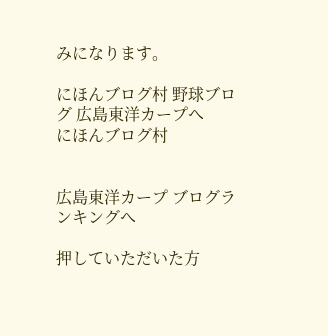みになります。

にほんブログ村 野球ブログ 広島東洋カープへ
にほんブログ村


広島東洋カープ ブログランキングへ

押していただいた方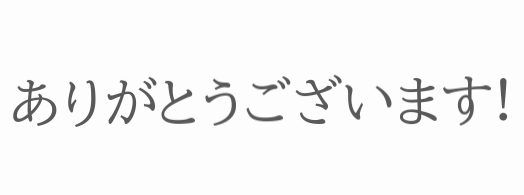ありがとうございます!